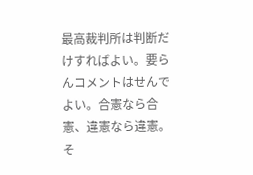最高裁判所は判断だけすればよい。要らんコメントはせんでよい。合憲なら合憲、違憲なら違憲。そ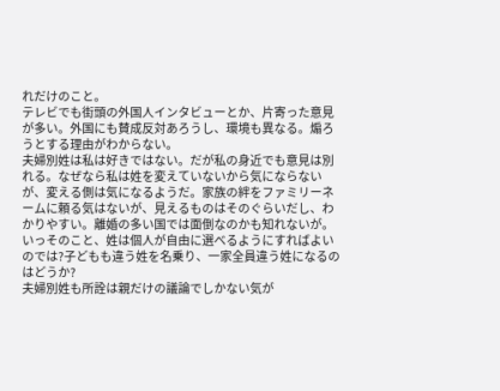れだけのこと。
テレビでも街頭の外国人インタビューとか、片寄った意見が多い。外国にも賛成反対あろうし、環境も異なる。煽ろうとする理由がわからない。
夫婦別姓は私は好きではない。だが私の身近でも意見は別れる。なぜなら私は姓を変えていないから気にならないが、変える側は気になるようだ。家族の絆をファミリーネームに頼る気はないが、見えるものはそのぐらいだし、わかりやすい。離婚の多い国では面倒なのかも知れないが。
いっそのこと、姓は個人が自由に選べるようにすればよいのでは?子どもも違う姓を名乗り、一家全員違う姓になるのはどうか?
夫婦別姓も所詮は親だけの議論でしかない気が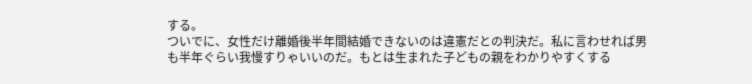する。
ついでに、女性だけ離婚後半年間結婚できないのは違憲だとの判決だ。私に言わせれば男も半年ぐらい我慢すりゃいいのだ。もとは生まれた子どもの親をわかりやすくする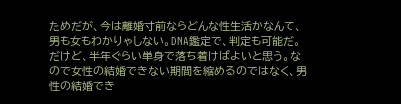ためだが、今は離婚寸前ならどんな性生活かなんて、男も女もわかりゃしない。DNA鑑定で、判定も可能だ。だけど、半年ぐらい単身で落ち着けばよいと思う。なので女性の結婚できない期間を縮めるのではなく、男性の結婚でき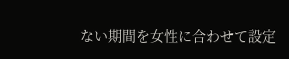ない期間を女性に合わせて設定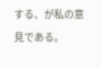する、が私の意見である。